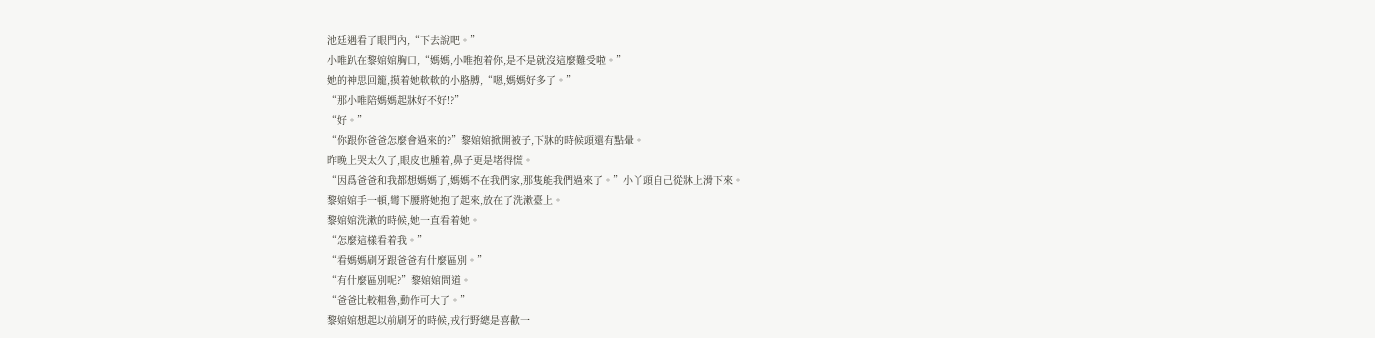池廷遇看了眼門內,“下去說吧。”
小唯趴在黎婠婠胸口,“媽媽,小唯抱着你,是不是就沒這麼難受啦。”
她的神思回籠,摸着她軟軟的小胳膊,“嗯,媽媽好多了。”
“那小唯陪媽媽起牀好不好!?”
“好。”
“你跟你爸爸怎麼會過來的?”黎婠婠掀開被子,下牀的時候頭還有點暈。
昨晚上哭太久了,眼皮也腫着,鼻子更是堵得慌。
“因爲爸爸和我都想媽媽了,媽媽不在我們家,那隻能我們過來了。”小丫頭自己從牀上滑下來。
黎婠婠手一頓,彎下腰將她抱了起來,放在了洗漱臺上。
黎婠婠洗漱的時候,她一直看着她。
“怎麼這樣看着我。”
“看媽媽刷牙跟爸爸有什麼區別。”
“有什麼區別呢?”黎婠婠問道。
“爸爸比較粗魯,動作可大了。”
黎婠婠想起以前刷牙的時候,戎行野總是喜歡一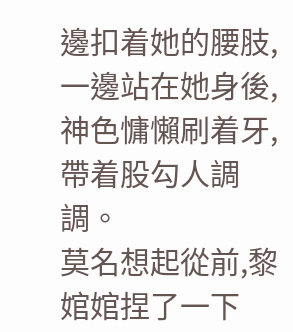邊扣着她的腰肢,一邊站在她身後,神色慵懶刷着牙,帶着股勾人調調。
莫名想起從前,黎婠婠捏了一下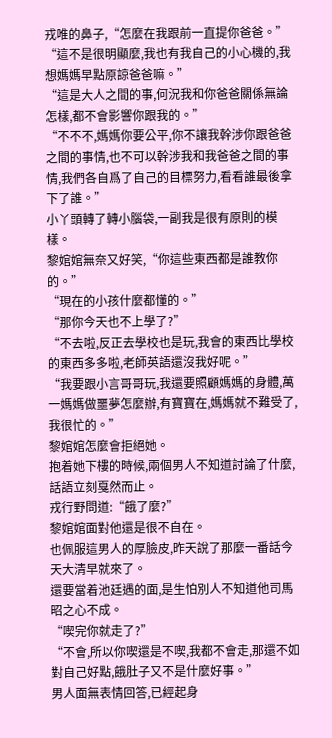戎唯的鼻子,“怎麼在我跟前一直提你爸爸。”
“這不是很明顯麼,我也有我自己的小心機的,我想媽媽早點原諒爸爸嘛。”
“這是大人之間的事,何況我和你爸爸關係無論怎樣,都不會影響你跟我的。”
“不不不,媽媽你要公平,你不讓我幹涉你跟爸爸之間的事情,也不可以幹涉我和我爸爸之間的事情,我們各自爲了自己的目標努力,看看誰最後拿下了誰。”
小丫頭轉了轉小腦袋,一副我是很有原則的模樣。
黎婠婠無奈又好笑,“你這些東西都是誰教你的。”
“現在的小孩什麼都懂的。”
“那你今天也不上學了?”
“不去啦,反正去學校也是玩,我會的東西比學校的東西多多啦,老師英語還沒我好呢。”
“我要跟小言哥哥玩,我還要照顧媽媽的身體,萬一媽媽做噩夢怎麼辦,有寶寶在,媽媽就不難受了,我很忙的。”
黎婠婠怎麼會拒絕她。
抱着她下樓的時候,兩個男人不知道討論了什麼,話語立刻戛然而止。
戎行野問道:“餓了麼?”
黎婠婠面對他還是很不自在。
也佩服這男人的厚臉皮,昨天說了那麼一番話今天大清早就來了。
還要當着池廷遇的面,是生怕別人不知道他司馬昭之心不成。
“喫完你就走了?”
“不會,所以你喫還是不喫,我都不會走,那還不如對自己好點,餓肚子又不是什麼好事。”
男人面無表情回答,已經起身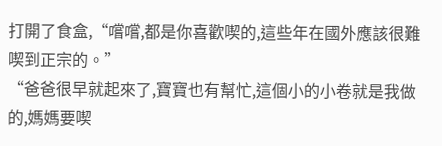打開了食盒,“嚐嚐,都是你喜歡喫的,這些年在國外應該很難喫到正宗的。”
“爸爸很早就起來了,寶寶也有幫忙,這個小的小卷就是我做的,媽媽要喫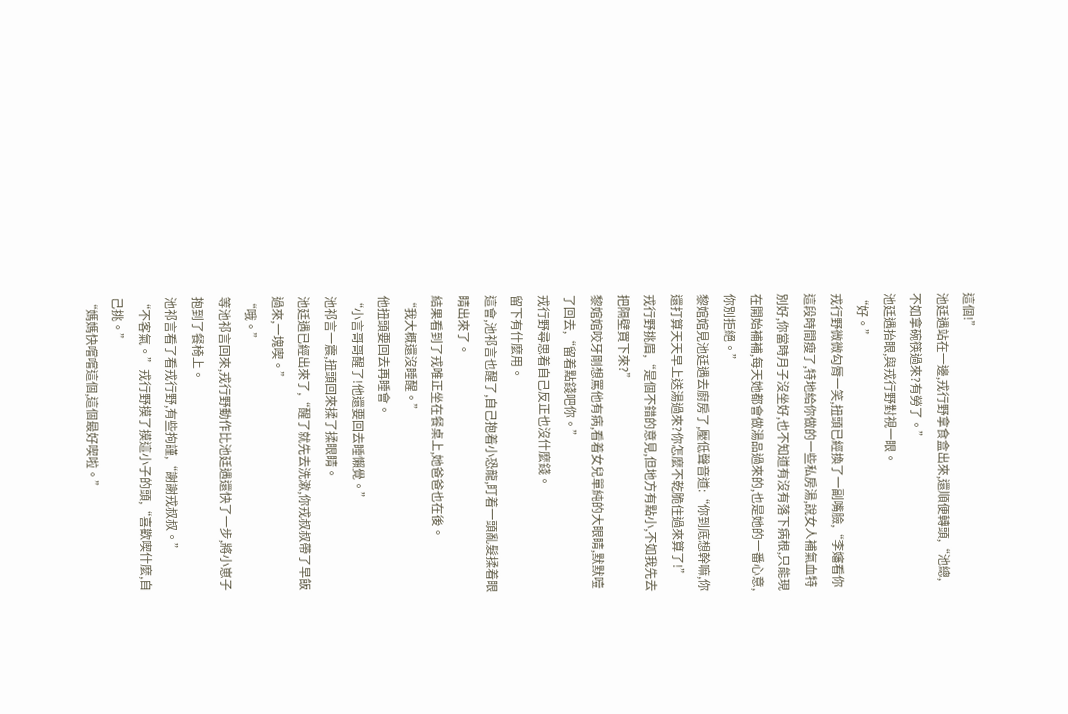這個!”
池廷遇站在一邊,戎行野拿食盒出來,還順便轉頭,“池總,不如拿碗筷過來?有勞了。”
池廷遇抬眼,與戎行野對視一眼。
“好。”
戎行野微微勾脣一笑,扭頭已經換了一副嘴臉,“李嬸看你這段時間瘦了,特地給你做的一些私房湯,說女人補氣血特別好,你當時月子沒坐好,也不知道有沒有落下病根,只能現在開始補補,每天她都會做湯品過來的,也是她的一番心意,你別拒絕。”
黎婠婠見池廷遇去廚房了,壓低聲音道:“你到底想幹嘛,你還打算天天早上送湯過來?你怎麼不乾脆住過來算了!”
戎行野挑眉,“是個不錯的意見,但地方有點小,不如我先去把隔壁買下來?”
黎婠婠咬牙剛想罵他有病,看着女兒單純的大眼睛,默默噎了回去,“留着點錢吧你。”
戎行野尋思着自己反正也沒什麼錢。
留下有什麼用。
這會,池祁言也醒了,自己抱着小恐龍,盯着一頭亂髮揉着眼睛出來了。
結果看到了戎唯正坐在餐桌上,她爸爸也在後。
“我大概還沒睡醒。”
他扭頭要回去再睡會。
“小言哥哥醒了!他還要回去睡懶覺。”
池祁言一震,扭頭回來揉了揉眼睛。
池廷遇已經出來了,“醒了就先去洗漱,你戎叔叔帶了早飯過來,一塊喫。”
“哦。”
等池祁言回來,戎行野動作比池廷遇還快了一步,將小崽子抱到了餐椅上。
池祁言看了看戎行野,有些拘謹,“謝謝戎叔叔。”
“不客氣。”戎行野摸了摸這小子的頭,“喜歡喫什麼,自己挑。”
“媽媽快嚐嚐這個,這個最好喫啦。”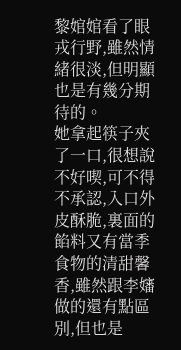黎婠婠看了眼戎行野,雖然情緒很淡,但明顯也是有幾分期待的。
她拿起筷子夾了一口,很想說不好喫,可不得不承認,入口外皮酥脆,裏面的餡料又有當季食物的清甜馨香,雖然跟李嬸做的還有點區別,但也是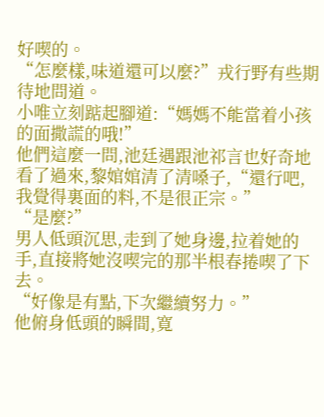好喫的。
“怎麼樣,味道還可以麼?”戎行野有些期待地問道。
小唯立刻踮起腳道:“媽媽不能當着小孩的面撒謊的哦!”
他們這麼一問,池廷遇跟池祁言也好奇地看了過來,黎婠婠清了清嗓子,“還行吧,我覺得裏面的料,不是很正宗。”
“是麼?”
男人低頭沉思,走到了她身邊,拉着她的手,直接將她沒喫完的那半根春捲喫了下去。
“好像是有點,下次繼續努力。”
他俯身低頭的瞬間,寬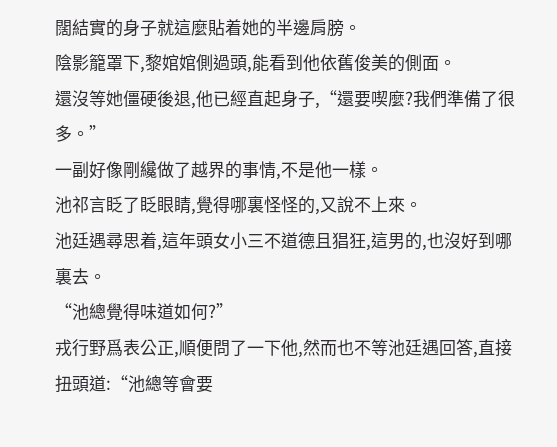闊結實的身子就這麼貼着她的半邊肩膀。
陰影籠罩下,黎婠婠側過頭,能看到他依舊俊美的側面。
還沒等她僵硬後退,他已經直起身子,“還要喫麼?我們準備了很多。”
一副好像剛纔做了越界的事情,不是他一樣。
池祁言眨了眨眼睛,覺得哪裏怪怪的,又說不上來。
池廷遇尋思着,這年頭女小三不道德且猖狂,這男的,也沒好到哪裏去。
“池總覺得味道如何?”
戎行野爲表公正,順便問了一下他,然而也不等池廷遇回答,直接扭頭道:“池總等會要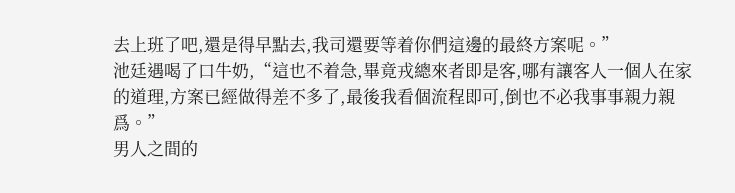去上班了吧,還是得早點去,我司還要等着你們這邊的最終方案呢。”
池廷遇喝了口牛奶,“這也不着急,畢竟戎總來者即是客,哪有讓客人一個人在家的道理,方案已經做得差不多了,最後我看個流程即可,倒也不必我事事親力親爲。”
男人之間的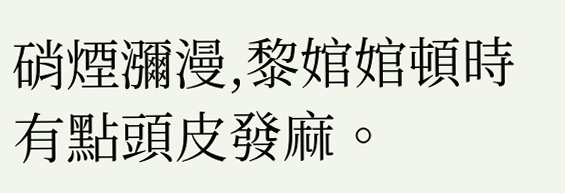硝煙瀰漫,黎婠婠頓時有點頭皮發麻。